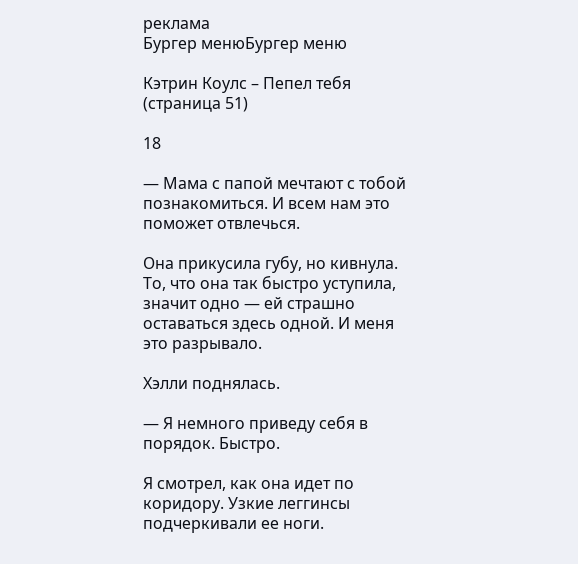реклама
Бургер менюБургер меню

Кэтрин Коулc – Пепел тебя (страница 51)

18

— Мама с папой мечтают с тобой познакомиться. И всем нам это поможет отвлечься.

Она прикусила губу, но кивнула. То, что она так быстро уступила, значит одно — ей страшно оставаться здесь одной. И меня это разрывало.

Хэлли поднялась.

— Я немного приведу себя в порядок. Быстро.

Я смотрел, как она идет по коридору. Узкие леггинсы подчеркивали ее ноги.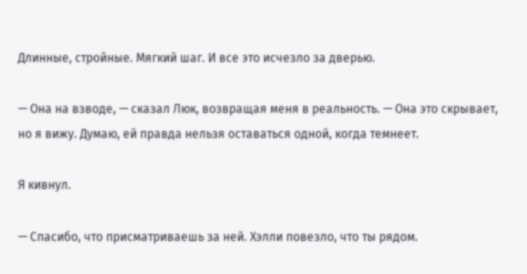Длинные, стройные. Мягкий шаг. И все это исчезло за дверью.

— Она на взводе, — сказал Люк, возвращая меня в реальность. — Она это скрывает, но я вижу. Думаю, ей правда нельзя оставаться одной, когда темнеет.

Я кивнул.

— Спасибо, что присматриваешь за ней. Хэлли повезло, что ты рядом.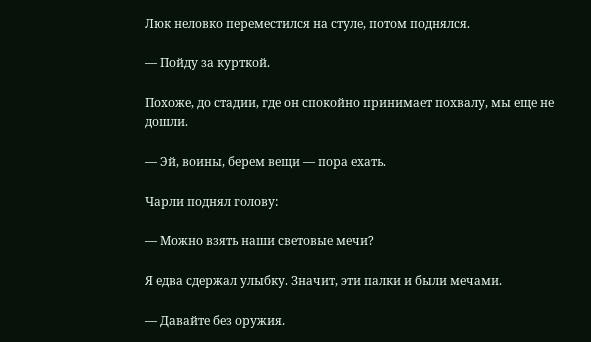Люк неловко переместился на стуле, потом поднялся.

— Пойду за курткой.

Похоже, до стадии, где он спокойно принимает похвалу, мы еще не дошли.

— Эй, воины, берем вещи — пора ехать.

Чарли поднял голову:

— Можно взять наши световые мечи?

Я едва сдержал улыбку. Значит, эти палки и были мечами.

— Давайте без оружия.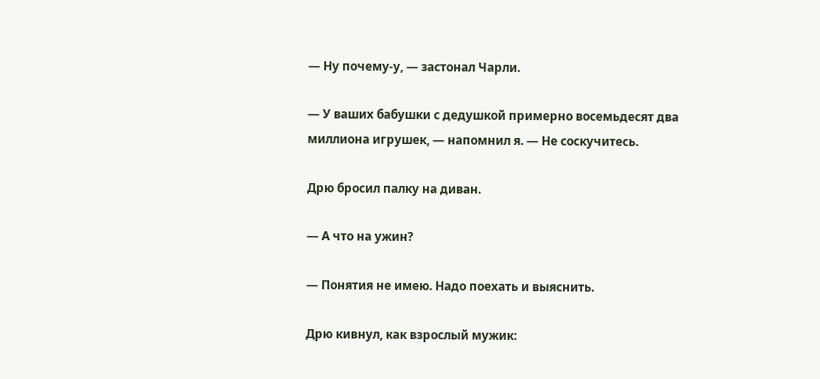— Ну почему-у, — застонал Чарли.

— У ваших бабушки с дедушкой примерно восемьдесят два миллиона игрушек, — напомнил я. — Не соскучитесь.

Дрю бросил палку на диван.

— А что на ужин?

— Понятия не имею. Надо поехать и выяснить.

Дрю кивнул, как взрослый мужик: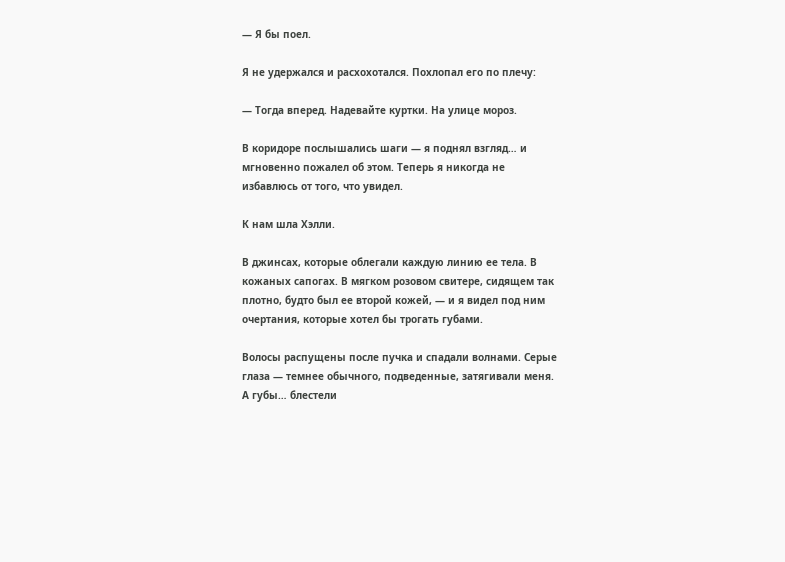— Я бы поел.

Я не удержался и расхохотался. Похлопал его по плечу:

— Тогда вперед. Надевайте куртки. На улице мороз.

В коридоре послышались шаги — я поднял взгляд… и мгновенно пожалел об этом. Теперь я никогда не избавлюсь от того, что увидел.

К нам шла Хэлли.

В джинсах, которые облегали каждую линию ее тела. В кожаных сапогах. В мягком розовом свитере, сидящем так плотно, будто был ее второй кожей, — и я видел под ним очертания, которые хотел бы трогать губами.

Волосы распущены после пучка и спадали волнами. Серые глаза — темнее обычного, подведенные, затягивали меня. А губы… блестели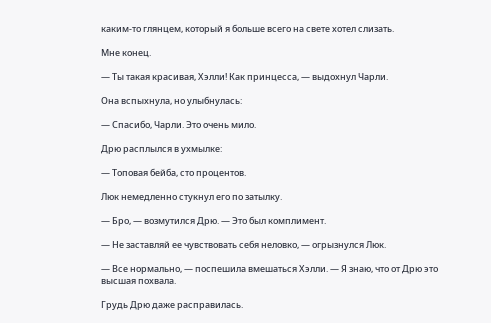каким-то глянцем, который я больше всего на свете хотел слизать.

Мне конец.

— Ты такая красивая, Хэлли! Как принцесса, — выдохнул Чарли.

Она вспыхнула, но улыбнулась:

— Спасибо, Чарли. Это очень мило.

Дрю расплылся в ухмылке:

— Топовая бейба, сто процентов.

Люк немедленно стукнул его по затылку.

— Бро, — возмутился Дрю. — Это был комплимент.

— Не заставляй ее чувствовать себя неловко, — огрызнулся Люк.

— Все нормально, — поспешила вмешаться Хэлли. — Я знаю, что от Дрю это высшая похвала.

Грудь Дрю даже расправилась.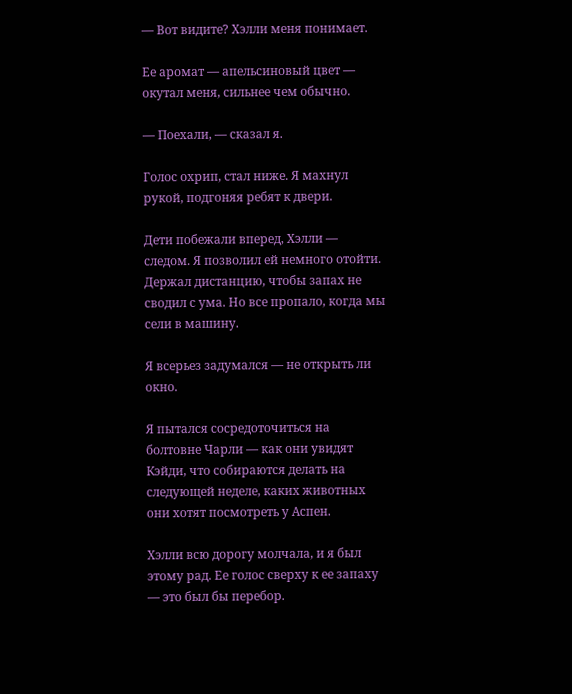— Вот видите? Хэлли меня понимает.

Ее аромат — апельсиновый цвет — окутал меня, сильнее чем обычно.

— Поехали, — сказал я.

Голос охрип, стал ниже. Я махнул рукой, подгоняя ребят к двери.

Дети побежали вперед, Хэлли — следом. Я позволил ей немного отойти. Держал дистанцию, чтобы запах не сводил с ума. Но все пропало, когда мы сели в машину.

Я всерьез задумался — не открыть ли окно.

Я пытался сосредоточиться на болтовне Чарли — как они увидят Кэйди, что собираются делать на следующей неделе, каких животных они хотят посмотреть у Аспен.

Хэлли всю дорогу молчала, и я был этому рад. Ее голос сверху к ее запаху — это был бы перебор.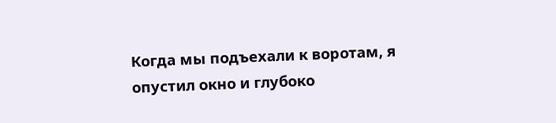Когда мы подъехали к воротам, я опустил окно и глубоко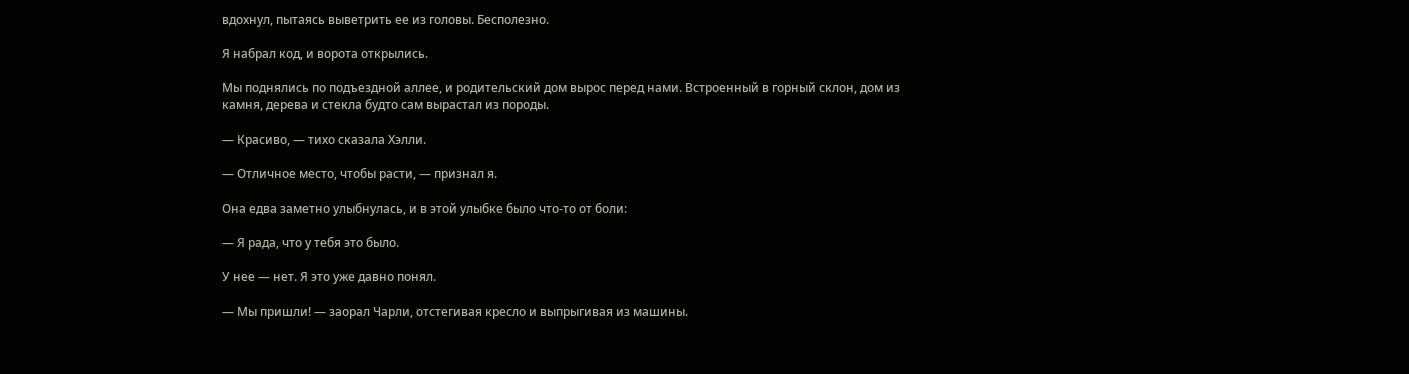вдохнул, пытаясь выветрить ее из головы. Бесполезно.

Я набрал код, и ворота открылись.

Мы поднялись по подъездной аллее, и родительский дом вырос перед нами. Встроенный в горный склон, дом из камня, дерева и стекла будто сам вырастал из породы.

— Красиво, — тихо сказала Хэлли.

— Отличное место, чтобы расти, — признал я.

Она едва заметно улыбнулась, и в этой улыбке было что-то от боли:

— Я рада, что у тебя это было.

У нее — нет. Я это уже давно понял.

— Мы пришли! — заорал Чарли, отстегивая кресло и выпрыгивая из машины.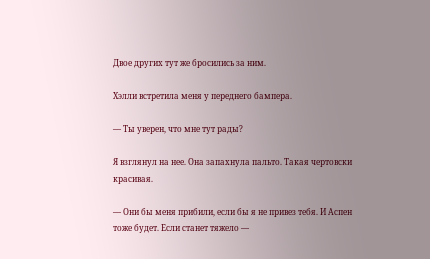Двое других тут же бросились за ним.

Хэлли встретила меня у переднего бампера.

— Ты уверен, что мне тут рады?

Я взглянул на нее. Она запахнула пальто. Такая чертовски красивая.

— Они бы меня прибили, если бы я не привез тебя. И Аспен тоже будет. Если станет тяжело —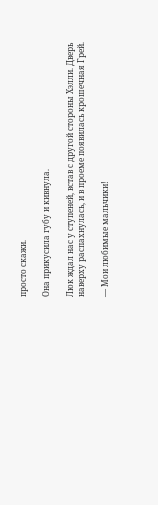просто скажи.

Она прикусила губу и кивнула.

Люк ждал нас у ступеней, встав с другой стороны Хэлли. Дверь наверху распахнулась, и в проеме появилась крошечная Грей.

— Мои любимые мальчики!